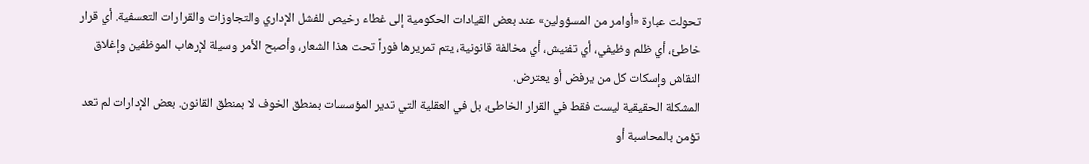تحولت عبارة «أوامر من المسؤولين» عند بعض القيادات الحكومية إلى غطاء رخيص للفشل الإداري والتجاوزات والقرارات التعسفية. أي قرار خاطئ، أي ظلم وظيفي، أي تفنيش، أي مخالفة قانونية، يتم تمريرها فوراً تحت هذا الشعار، وأصبح الأمر وسيلة لإرهاب الموظفين وإغلاق النقاش وإسكات كل من يرفض أو يعترض.
المشكلة الحقيقية ليست فقط في القرار الخاطئ، بل في العقلية التي تدير المؤسسات بمنطق الخوف لا بمنطق القانون. بعض الإدارات لم تعد تؤمن بالمحاسبة أو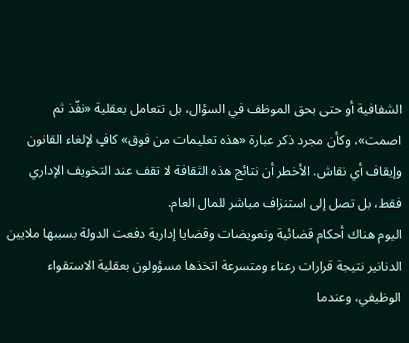الشفافية أو حتى بحق الموظف في السؤال، بل تتعامل بعقلية «نفّذ ثم اصمت»، وكأن مجرد ذكر عبارة «هذه تعليمات من فوق» كافٍ لإلغاء القانون وإيقاف أي نقاش. الأخطر أن نتائج هذه الثقافة لا تقف عند التخويف الإداري فقط، بل تصل إلى استنزاف مباشر للمال العام.
اليوم هناك أحكام قضائية وتعويضات وقضايا إدارية دفعت الدولة بسببها ملايين الدنانير نتيجة قرارات رعناء ومتسرعة اتخذها مسؤولون بعقلية الاستقواء الوظيفي، وعندما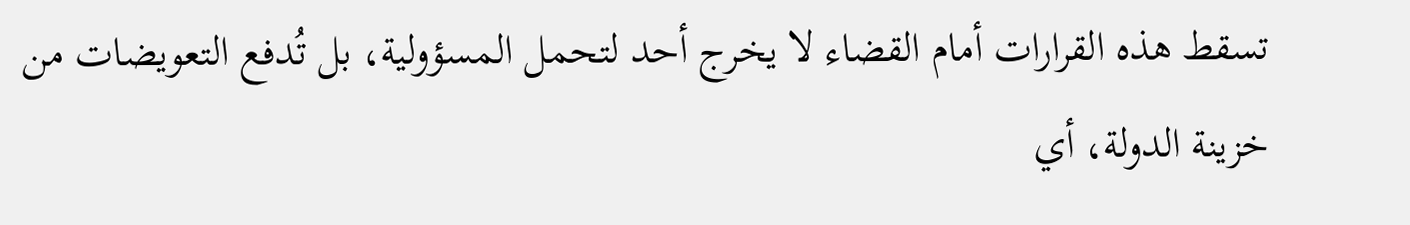تسقط هذه القرارات أمام القضاء لا يخرج أحد لتحمل المسؤولية، بل تُدفع التعويضات من خزينة الدولة، أي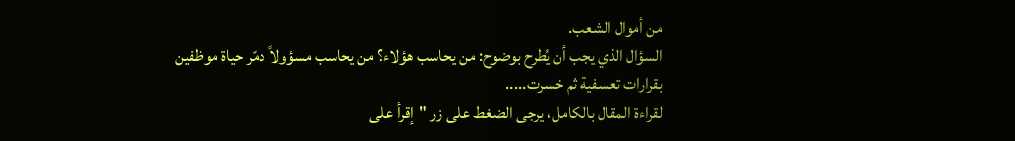من أموال الشعب.
السؤال الذي يجب أن يُطرح بوضوح: من يحاسب هؤلاء؟ من يحاسب مسؤولاً دمّر حياة موظفين بقرارات تعسفية ثم خسرت.....
لقراءة المقال بالكامل، يرجى الضغط على زر "إقرأ على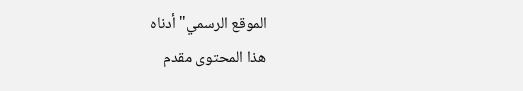الموقع الرسمي" أدناه
هذا المحتوى مقدم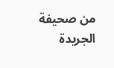من صحيفة الجريدة